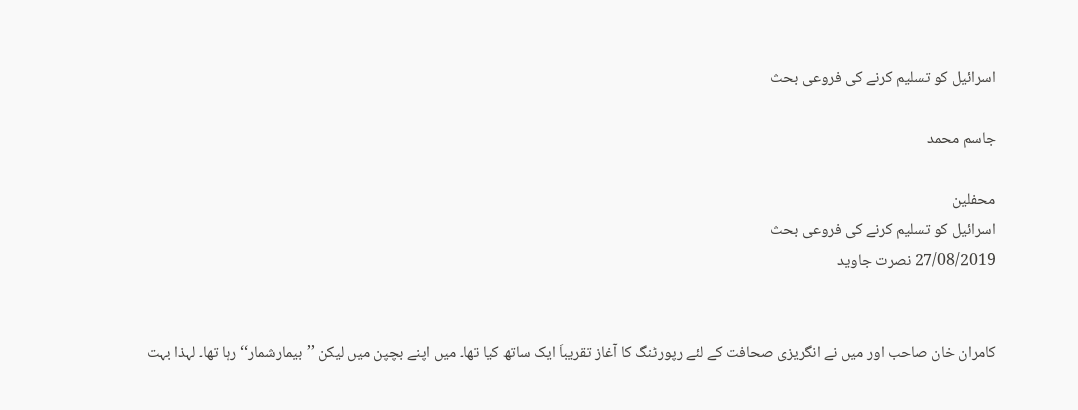اسرائیل کو تسلیم کرنے کی فروعی بحث

جاسم محمد

محفلین
اسرائیل کو تسلیم کرنے کی فروعی بحث
27/08/2019 نصرت جاوید


کامران خان صاحب اور میں نے انگریزی صحافت کے لئے رپورٹنگ کا آغاز تقریباَ ایک ساتھ کیا تھا۔ میں اپنے بچپن میں لیکن ’’بیمارشمار‘‘ رہا تھا۔ لہذا بہت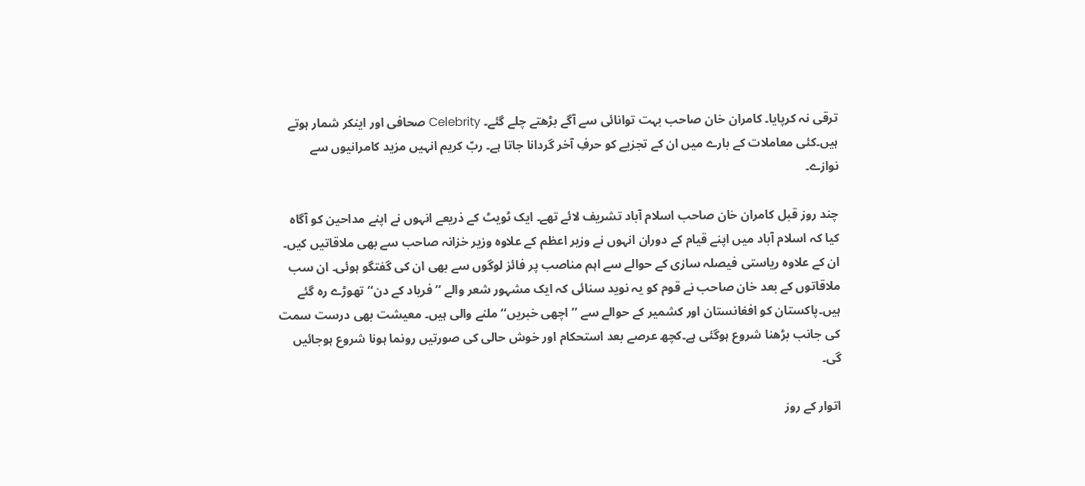ترقی نہ کرپایا۔ کامران خان صاحب بہت توانائی سے آگے بڑھتے چلے گئے۔ Celebrity صحافی اور اینکر شمار ہوتے ہیں۔کئی معاملات کے بارے میں ان کے تجزیے کو حرفِ آخر گردانا جاتا ہے۔ ربّ کریم انہیں مزید کامرانیوں سے نوازے۔

چند روز قبل کامران خان صاحب اسلام آباد تشریف لائے تھے۔ ایک ٹویٹ کے ذریعے انہوں نے اپنے مداحین کو آگاہ کیا کہ اسلام آباد میں اپنے قیام کے دوران انہوں نے وزیر اعظم کے علاوہ وزیر خزانہ صاحب سے بھی ملاقاتیں کیں۔ ان کے علاوہ ریاستی فیصلہ سازی کے حوالے سے اہم مناصب پر فائز لوگوں سے بھی ان کی گفتگو ہوئی۔ ان سب ملاقاتوں کے بعد خان صاحب نے قوم کو یہ نوید سنائی کہ ایک مشہور شعر والے ’’فریاد کے دن‘‘ تھوڑے رہ گئے ہیں۔پاکستان کو افغانستان اور کشمیر کے حوالے سے ’’اچھی خبریں‘‘ ملنے والی ہیں۔ معیشت بھی درست سمت کی جانب بڑھنا شروع ہوگئی ہے۔کچھ عرصے بعد استحکام اور خوش حالی کی صورتیں رونما ہونا شروع ہوجائیں گی۔

اتوار کے روز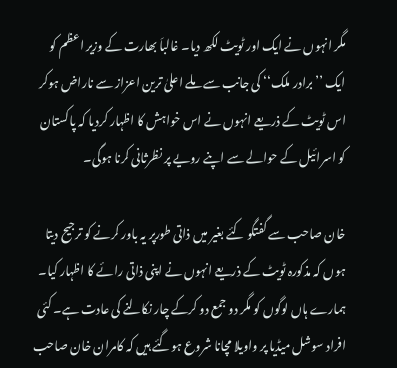مگر انہوں نے ایک اور ٹویٹ لکھ دیا۔ غالباَ بھارت کے وزیر اعظم کو ایک ’’برادر ملک‘‘ کی جانب سے ملے اعلیٰ ترین اعزاز سے ناراض ہوکر اس ٹویٹ کے ذریعے انہوں نے اس خواہش کا اظہار کردیا کہ پاکستان کو اسرائیل کے حوالے سے اپنے رویے پر نظرثانی کرنا ہوگی۔

خان صاحب سے گفتگو کئے بغیر میں ذاتی طورپر یہ باور کرنے کو ترجیح دیتا ہوں کہ مذکورہ ٹویٹ کے ذریعے انہوں نے اپنی ذاتی رائے کا اظہار کیا۔ ہمارے ہاں لوگوں کو مگر دو جمع دو کرکے چار نکالنے کی عادت ہے۔ کئی افراد سوشل میڈیا پر واویلا مچانا شروع ہوگئے ہیں کہ کامران خان صاحب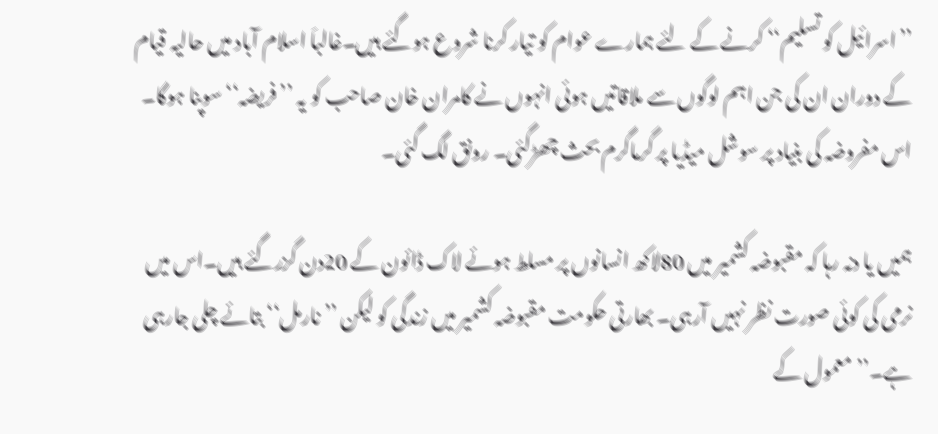’’اسرائیل کو تسلیم‘‘ کرنے کے لئے ہمارے عوام کو تیار کرنا شروع ہوگئے ہیں۔غالباَ اسلام آباد میں حالیہ قیام کے دوران ان کی جن اہم لوگوں سے ملاقاتیں ہوئی انہوں نے کامران خان صاحب کو یہ ’’فریضہ‘‘ سوپنا ہوگا۔ اس مفروضہ کی بنیاد پر سوشل میڈیا پر گرماگرم بحث چھڑگئی۔ رونق لگ گئی۔

ہمیں یا دنہ رہا کہ مقبوضہ کشمیر میں 80لاکھ انسانوں پر مسلط ہوئے لاک ڈائون کے 20دن گزرگئے ہیں۔اس میں نرمی کی کوئی صورت نظر نہیں آرہی۔ بھارتی حکومت مقبوضہ کشمیر میں زندگی کو لیکن ’’نارمل‘‘ بتائے چلی جارہی ہے۔’’معمول کے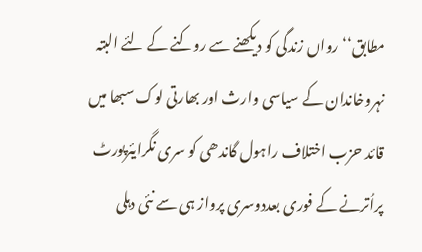مطابق‘‘ رواں زندگی کو دیکھنے سے روکنے کے لئے البتہ نہروخاندان کے سیاسی وارث اور بھارتی لوک سبھا میں قائد حزب اختلاف راہول گاندھی کو سری نگرایئرپورٹ پراُترنے کے فوری بعددوسری پرواز ہی سے نئی دہلی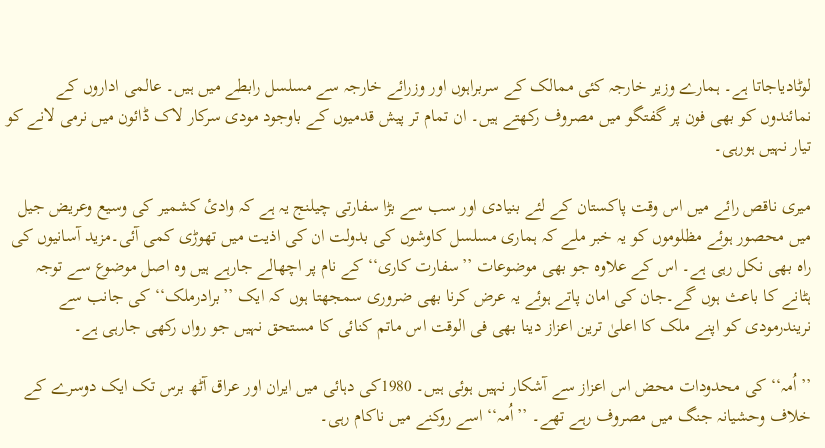لوٹادیاجاتا ہے۔ ہمارے وزیر خارجہ کئی ممالک کے سربراہوں اور وزرائے خارجہ سے مسلسل رابطے میں ہیں۔ عالمی اداروں کے نمائندوں کو بھی فون پر گفتگو میں مصروف رکھتے ہیں۔ ان تمام تر پیش قدمیوں کے باوجود مودی سرکار لاک ڈائون میں نرمی لانے کو تیار نہیں ہورہی۔

میری ناقص رائے میں اس وقت پاکستان کے لئے بنیادی اور سب سے بڑا سفارتی چیلنج یہ ہے کہ وادیٔ کشمیر کی وسیع وعریض جیل میں محصور ہوئے مظلوموں کو یہ خبر ملے کہ ہماری مسلسل کاوشوں کی بدولت ان کی اذیت میں تھوڑی کمی آئی۔مزید آسانیوں کی راہ بھی نکل رہی ہے۔ اس کے علاوہ جو بھی موضوعات ’’سفارت کاری‘‘ کے نام پر اچھالے جارہے ہیں وہ اصل موضوع سے توجہ ہٹانے کا باعث ہوں گے۔جان کی امان پاتے ہوئے یہ عرض کرنا بھی ضروری سمجھتا ہوں کہ ایک ’’برادرملک‘‘ کی جانب سے نریندرمودی کو اپنے ملک کا اعلیٰ ترین اعزاز دینا بھی فی الوقت اس ماتم کنائی کا مستحق نہیں جو رواں رکھی جارہی ہے۔

’’اُمہ‘‘ کی محدودات محض اس اعزاز سے آشکار نہیں ہوئی ہیں۔ 1980کی دہائی میں ایران اور عراق آٹھ برس تک ایک دوسرے کے خلاف وحشیانہ جنگ میں مصروف رہے تھے۔ ’’اُمہ‘‘ اسے روکنے میں ناکام رہی۔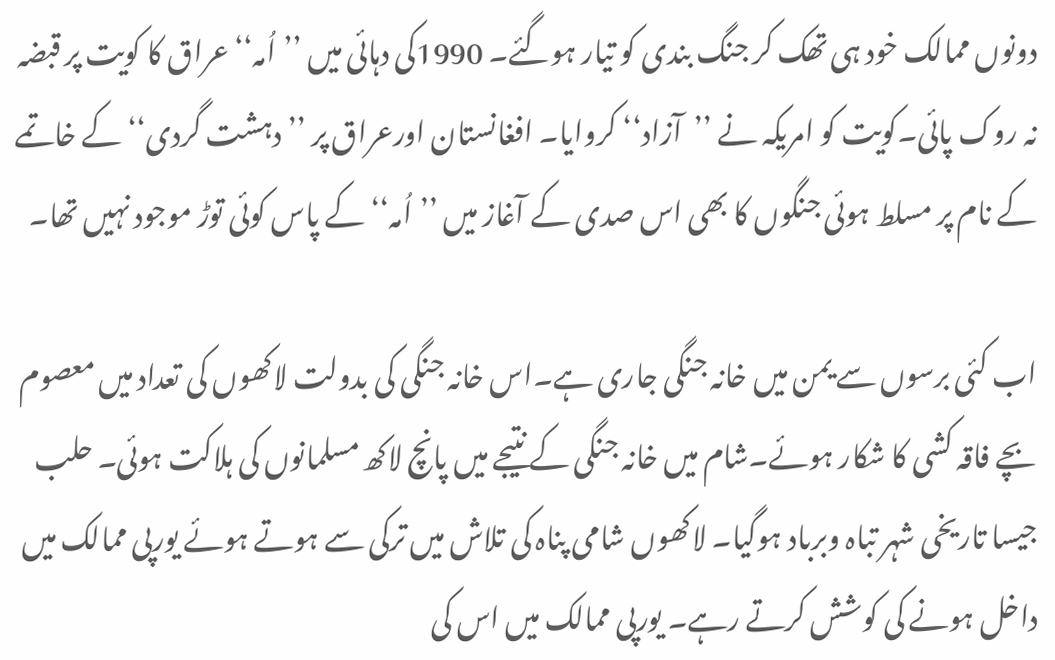دونوں ممالک خود ہی تھک کر جنگ بندی کو تیار ہوگئے۔ 1990کی دہائی میں ’’اُمہ‘‘ عراق کا کویت پر قبضہ نہ روک پائی۔کویت کو امریکہ نے ’’آزاد‘‘ کروایا۔ افغانستان اورعراق پر ’’دہشت گردی‘‘ کے خاتمے کے نام پر مسلط ہوئی جنگوں کا بھی اس صدی کے آغاز میں ’’اُمہ‘‘ کے پاس کوئی توڑ موجود نہیں تھا۔

اب کئی برسوں سے یمن میں خانہ جنگی جاری ہے۔اس خانہ جنگی کی بدولت لاکھوں کی تعداد میں معصوم بچے فاقہ کشی کا شکار ہوئے۔شام میں خانہ جنگی کے نتیجے میں پانچ لاکھ مسلمانوں کی ہلاکت ہوئی۔ حلب جیسا تاریخی شہر تباہ وبرباد ہوگیا۔ لاکھوں شامی پناہ کی تلاش میں ترکی سے ہوتے ہوئے یورپی ممالک میں داخل ہونے کی کوشش کرتے رہے۔ یورپی ممالک میں اس کی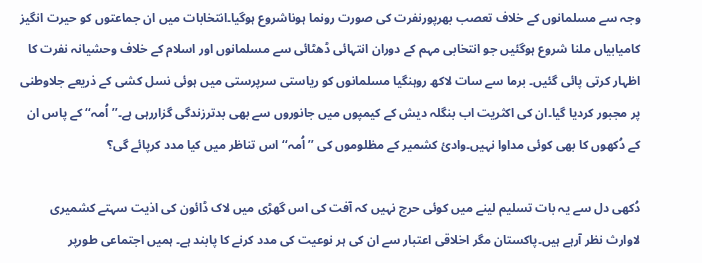وجہ سے مسلمانوں کے خلاف تعصب بھرپورنفرت کی صورت رونما ہوناشروع ہوگیا۔انتخابات میں ان جماعتوں کو حیرت انگیز کامیابیاں ملنا شروع ہوگئیں جو انتخابی مہم کے دوران انتہائی ڈھٹائی سے مسلمانوں اور اسلام کے خلاف وحشیانہ نفرت کا اظہار کرتی پائی گئیں۔ برما سے سات لاکھ روہنگیا مسلمانوں کو ریاستی سرپرستی میں ہوئی نسل کشی کے ذریعے جلاوطنی پر مجبور کردیا گیا۔ان کی اکثریت اب بنگلہ دیش کے کیمپوں میں جانوروں سے بھی بدترزندگی گزاررہی ہے۔’’اُمہ‘‘ کے پاس ان کے دُکھوں کا بھی کوئی مداوا نہیں۔وادیٔ کشمیر کے مظلوموں کی ’’اُمہ‘‘ اس تناظر میں کیا مدد کرپائے گی؟

دُکھی دل سے یہ بات تسلیم لینے میں کوئی حرج نہیں کہ آفت کی اس گھڑی میں لاک ڈائون کی اذیت سہتے کشمیری لاوارث نظر آرہے ہیں۔پاکستان مگر اخلاقی اعتبار سے ان کی ہر نوعیت کی مدد کرنے کا پابند ہے۔ ہمیں اجتماعی طورپر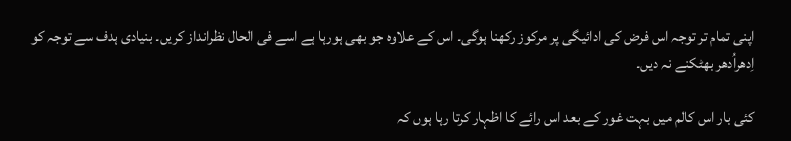اپنی تمام تر توجہ اس فرض کی ادائیگی پر مرکوز رکھنا ہوگی۔ اس کے علاوہ جو بھی ہورہا ہے اسے فی الحال نظرانداز کریں۔ بنیادی ہدف سے توجہ کو اِدھراُدھر بھٹکنے نہ دیں۔

کئی بار اس کالم میں بہت غور کے بعد اس رائے کا اظہار کرتا رہا ہوں کہ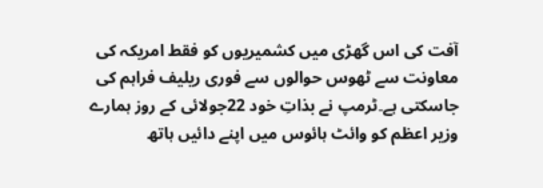آفت کی اس گھڑی میں کشمیریوں کو فقط امریکہ کی معاونت سے ٹھوس حوالوں سے فوری ریلیف فراہم کی جاسکتی ہے۔ٹرمپ نے بذاتِ خود 22جولائی کے روز ہمارے وزیر اعظم کو وائٹ ہائوس میں اپنے دائیں ہاتھ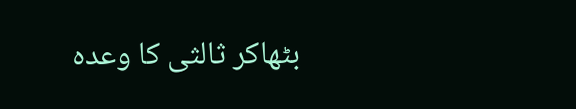بٹھاکر ثالثی کا وعدہ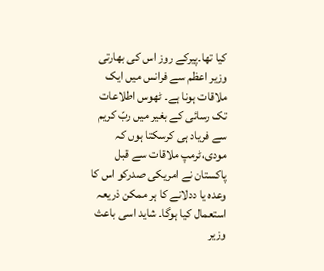کیا تھا۔پیرکے روز اس کی بھارتی وزیر اعظم سے فرانس میں ایک ملاقات ہونا ہے۔ ٹھوس اطلاعات تک رسائی کے بغیر میں ربّ کریم سے فریاد ہی کرسکتا ہوں کہ مودی،ٹرمپ ملاقات سے قبل پاکستان نے امریکی صدرکو اس کا وعدہ یا ددلانے کا ہر ممکن ذریعہ استعمال کیا ہوگا۔ شاید اسی باعث وزیر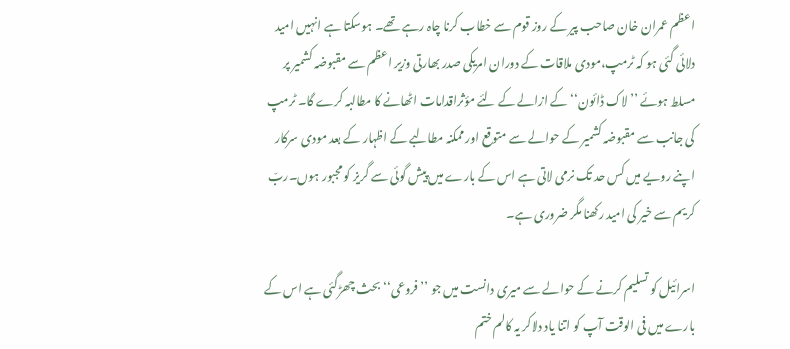اعظم عمران خان صاحب پیر کے روز قوم سے خطاب کرنا چاہ رہے تھے۔ ہوسکتا ہے انہیں امید دلائی گئی ہو کہ ٹرمپ،مودی ملاقات کے دوران امریکی صدر بھارتی وزیر اعظم سے مقبوضہ کشمیر پر مسلط ہوئے ’’لاک ڈائون‘‘ کے ازالے کے لئے مؤثراقدامات اٹھانے کا مطالبہ کرے گا۔ ٹرمپ کی جانب سے مقبوضہ کشمیر کے حوالے سے متوقع اور ممکنہ مطالبے کے اظہار کے بعد مودی سرکار اپنے رویے میں کس حد تک نرمی لاتی ہے اس کے بارے میں پیش گوئی سے گریز کو مجبور ہوں۔ربّ کریم سے خیر کی امید رکھنا مگر ضروری ہے۔

اسرائیل کو تسلیم کرنے کے حوالے سے میری دانست میں جو ’’فروعی‘‘ بحث چھڑگئی ہے اس کے بارے میں فی الوقت آپ کو اتنا یاد دلاکر یہ کالم ختم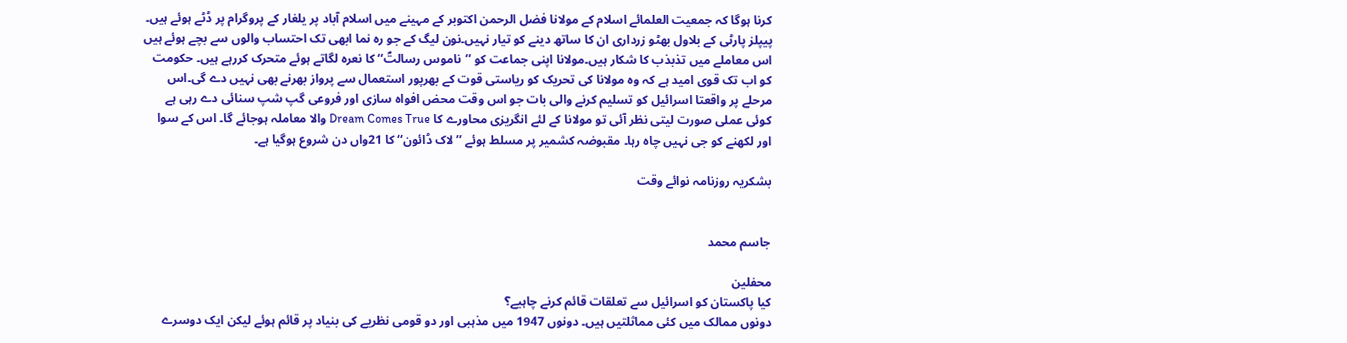کرنا ہوگا کہ جمعیت العلمائے اسلام کے مولانا فضل الرحمن اکتوبر کے مہینے میں اسلام آباد پر یلغار کے پروگرام پر ڈٹے ہوئے ہیں۔ پیپلز پارٹی کے بلاول بھٹو زرداری ان کا ساتھ دینے کو تیار نہیں۔نون لیگ کے جو رہ نما ابھی تک احتساب والوں سے بچے ہوئے ہیں اس معاملے میں تذبذب کا شکار ہیں۔مولانا اپنی جماعت کو ’’ناموس رسالتؐ‘‘ کا نعرہ لگاتے ہوئے متحرک کررہے ہیں۔ حکومت کو اب تک قوی امید ہے کہ وہ مولانا کی تحریک کو ریاستی قوت کے بھرپور استعمال سے پرواز بھرنے بھی نہیں دے گی۔اس مرحلے پر واقعتا اسرائیل کو تسلیم کرنے والی بات جو اس وقت محض افواہ سازی اور فروعی گپ شپ سنائی دے رہی ہے کوئی عملی صورت لیتی نظر آئی تو مولانا کے لئے انگریزی محاورے کا Dream Comes True والا معاملہ ہوجائے گا۔ اس کے سوا اور لکھنے کو جی نہیں چاہ رہا۔ مقبوضہ کشمیر پر مسلط ہوئے ’’لاک ڈائون‘‘ کا 21واں دن شروع ہوگیا ہے۔

بشکریہ روزنامہ نوائے وقت


جاسم محمد

محفلین
کیا پاکستان کو اسرائیل سے تعلقات قائم کرنے چاہیے؟
دونوں ممالک میں کئی مماثلتیں ہیں۔ دونوں 1947 میں مذہبی اور دو قومی نظریے کی بنیاد پر قائم ہوئے لیکن ایک دوسرے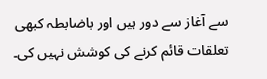سے آغاز سے دور ہیں اور باضابطہ کبھی تعلقات قائم کرنے کی کوشش نہیں کی۔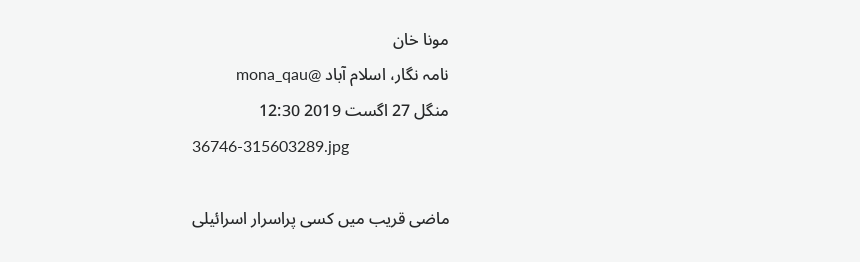مونا خان
نامہ نگار، اسلام آباد @mona_qau
منگل 27 اگست 2019 12:30
36746-315603289.jpg

ماضی قریب میں کسی پراسرار اسرائیلی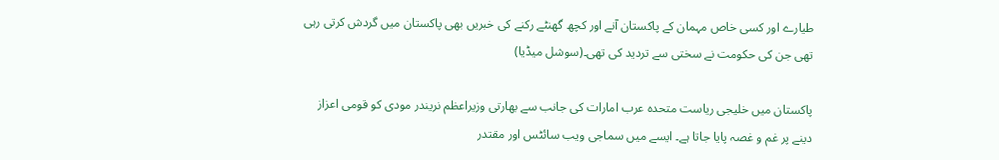طیارے اور کسی خاص مہمان کے پاکستان آنے اور کچھ گھنٹے رکنے کی خبریں بھی پاکستان میں گردش کرتی رہی تھی جن کی حکومت نے سختی سے تردید کی تھی۔(سوشل میڈیا)

پاکستان میں خلیجی ریاست متحدہ عرب امارات کی جانب سے بھارتی وزیراعظم نریندر مودی کو قومی اعزاز دینے پر غم و غصہ پایا جاتا ہے۔ ایسے میں سماجی ویب سائٹس اور مقتدر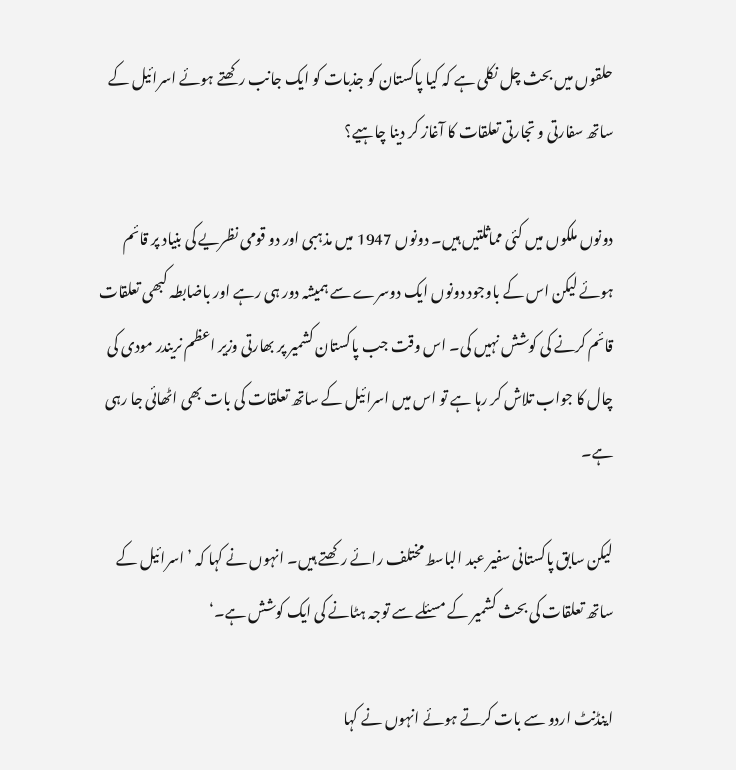حلقوں میں بحث چل نکلی ہے کہ کیا پاکستان کو جذبات کو ایک جانب رکھتے ہوئے اسرائیل کے ساتھ سفارتی و تجارتی تعلقات کا آغاز کر دینا چاہیے؟

دونوں ملکوں میں کئی مماثلتیں ہیں۔ دونوں 1947 میں مذہبی اور دو قومی نظریے کی بنیاد پر قائم ہوئے لیکن اس کے باوجود دونوں ایک دوسرے سے ہمیشہ دور ہی رہے اور باضابطہ کبھی تعلقات قائم کرنے کی کوشش نہیں کی۔ اس وقت جب پاکستان کشمیر پر بھارتی وزیر اعظم نریندر مودی کی چال کا جواب تلاش کر رہا ہے تو اس میں اسرائیل کے ساتھ تعلقات کی بات بھی اٹھائی جا رہی ہے۔

لیکن سابق پاکستانی سفیر عبد الباسط مختلف رائے رکھتے ہیں۔ انہوں نے کہا کہ ’اسرائیل کے ساتھ تعلقات کی بحث کشمیر کے مسئلے سے توجہ ہٹانے کی ایک کوشش ہے۔‘

اینڈنٹ اردو سے بات کرتے ہوئے انہوں نے کہا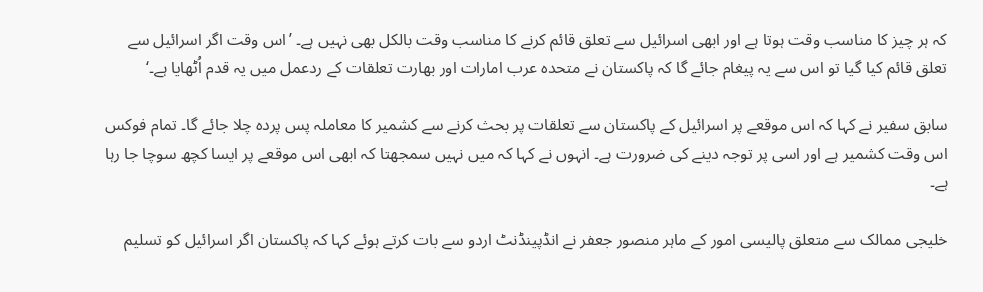کہ ہر چیز کا مناسب وقت ہوتا ہے اور ابھی اسرائیل سے تعلق قائم کرنے کا مناسب وقت بالکل بھی نہیں ہے۔ ’اس وقت اگر اسرائیل سے تعلق قائم کیا گیا تو اس سے یہ پیغام جائے گا کہ پاکستان نے متحدہ عرب امارات اور بھارت تعلقات کے ردعمل میں یہ قدم اُٹھایا ہے۔‘

سابق سفیر نے کہا کہ اس موقعے پر اسرائیل کے پاکستان سے تعلقات پر بحث کرنے سے کشمیر کا معاملہ پس پردہ چلا جائے گا۔ تمام فوکس اس وقت کشمیر ہے اور اسی پر توجہ دینے کی ضرورت ہے۔ انہوں نے کہا کہ میں نہیں سمجھتا کہ ابھی اس موقعے پر ایسا کچھ سوچا جا رہا ہے۔

خلیجی ممالک سے متعلق پالیسی امور کے ماہر منصور جعفر نے انڈپینڈنٹ اردو سے بات کرتے ہوئے کہا کہ پاکستان اگر اسرائیل کو تسلیم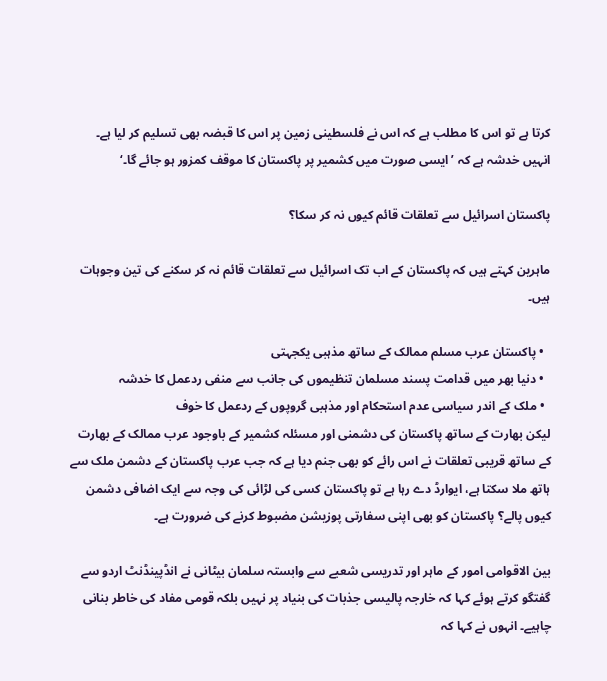کرتا ہے تو اس کا مطلب ہے کہ اس نے فلسطینی زمین پر اس کا قبضہ بھی تسلیم کر لیا ہے۔ انہیں خدشہ ہے کہ ’ایسی صورت میں کشمیر پر پاکستان کا موقف کمزور ہو جائے گا۔‘

پاکستان اسرائیل سے تعلقات قائم کیوں نہ کر سکا؟

ماہرین کہتے ہیں کہ پاکستان کے اب تک اسرائیل سے تعلقات قائم نہ کر سکنے کی تین وجوہات ہیں۔

  • پاکستان عرب مسلم ممالک کے ساتھ مذہبی یکجہتی
  • دنیا بھر میں قدامت پسند مسلمان تنظیموں کی جانب سے منفی ردعمل کا خدشہ
  • ملک کے اندر سیاسی عدم استحکام اور مذہبی گروپوں کے ردعمل کا خوف
لیکن بھارت کے ساتھ پاکستان کی دشمنی اور مسئلہ کشمیر کے باوجود عرب ممالک کے بھارت کے ساتھ قریبی تعلقات نے اس رائے کو بھی جنم دیا ہے کہ جب عرب پاکستان کے دشمن ملک سے ہاتھ ملا سکتا ہے، ایوارڈ دے رہا ہے تو پاکستان کسی کی لڑائی کی وجہ سے ایک اضافی دشمن کیوں پالے؟ پاکستان کو بھی اپنی سفارتی پوزیشن مضبوط کرنے کی ضرورت ہے۔

بین الاقوامی امور کے ماہر اور تدریسی شعبے سے وابستہ سلمان بیٹانی نے انڈپینڈنٹ اردو سے گفتگو کرتے ہوئے کہا کہ خارجہ پالیسی جذبات کی بنیاد پر نہیں بلکہ قومی مفاد کی خاطر بنانی چاہیے۔ انہوں نے کہا کہ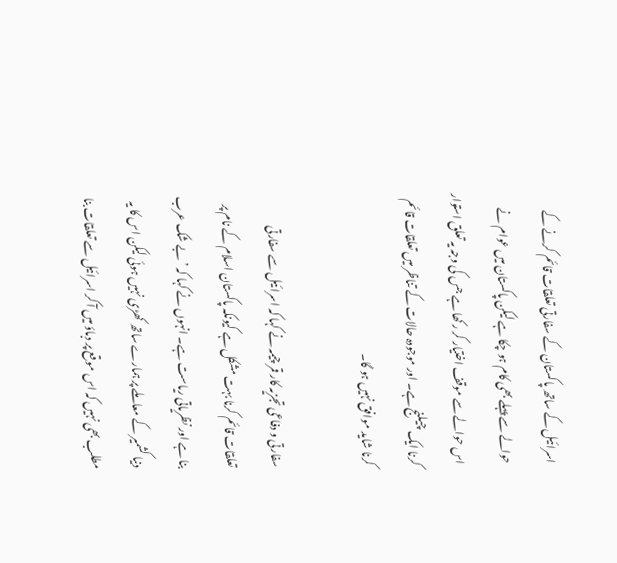اسرائیل کے ساتھ پاکستان کے سفارتی تعلقات قائم کرنے کے حوالے سے پہلے بھی کام ہو چکا ہے لیکن پاکستان میں عوام نے اس حوالے سے موقف اختیار کر رکھا ہے جس کی وجہ یہ تعلق استوار کرنا ایک چیلنج ہے۔ اور موجودہ حالات کے تناظر میں تعلقات قائم کرنا شاید موافق نہیں ہو گا۔

سفارتی و دفاعی تجزیہ کار قمر چیمہ نے کہا کہ اسرائیل سے سفارتی تعلقات قائم کرنا بہت مشکل ہے کیونکہ پاکستان اسلام کے نام پر بنا ہے اور نظریاتی ریاست ہے۔ انہوں نے کہا کہ ’بے شک عرب دنیا کشمیر کے معاملے پر ہمارے ساتھ کھڑی نہیں ہوئی لیکن اس کا یہ مطلب بھی نہیں کہ اس موقع پر دباؤ میں آ کر اسرائیل سے تعلقات بنا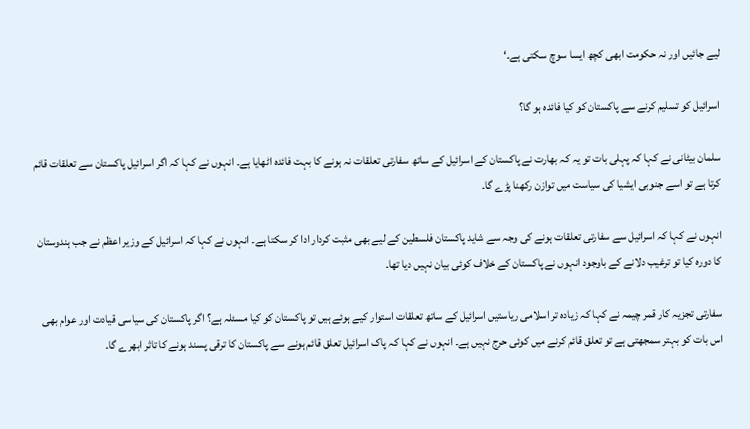لیے جائیں اور نہ حکومت ابھی کچھ ایسا سوچ سکتی ہے۔‘

اسرائیل کو تسلیم کرنے سے پاکستان کو کیا فائدہ ہو گا؟

سلمان بیٹانی نے کہا کہ پہلی بات تو یہ کہ بھارت نے پاکستان کے اسرائیل کے ساتھ سفارتی تعلقات نہ ہونے کا بہت فائدہ اٹھایا ہے۔ انہوں نے کہا کہ اگر اسرائیل پاکستان سے تعلقات قائم کرتا ہے تو اسے جنوبی ایشیا کی سیاست میں توازن رکھنا پڑے گا۔

انہوں نے کہا کہ اسرائیل سے سفارتی تعلقات ہونے کی وجہ سے شاید پاکستان فلسطین کے لیے بھی مثبت کردار ادا کر سکتا ہے۔ انہوں نے کہا کہ اسرائیل کے وزیر اعظم نے جب ہندوستان کا دورہ کیا تو ترغیب دلانے کے باوجود انہوں نے پاکستان کے خلاف کوئی بیان نہیں دیا تھا۔

سفارتی تجزیہ کار قمر چیمہ نے کہا کہ زیادہ تر اسلامی ریاستیں اسرائیل کے ساتھ تعلقات استوار کیے ہوئے ہیں تو پاکستان کو کیا مسئلہ ہے؟ اگر پاکستان کی سیاسی قیادت اور عوام بھی اس بات کو بہتر سمجھتی ہے تو تعلق قائم کرنے میں کوئی حرج نہیں ہے۔ انہوں نے کہا کہ پاک اسرائیل تعلق قائم ہونے سے پاکستان کا ترقی پسند ہونے کا تاثر ابھرے گا۔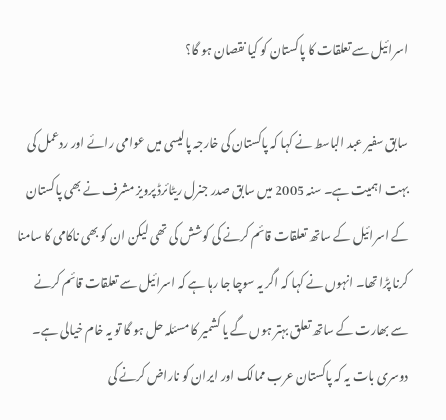اسرائیل سے تعلقات کا پاکستان کو کیا نقصان ہو گا؟

سابق سفیر عبد الباسط نے کہا کہ پاکستان کی خارجہ پالیسی میں عوامی رائے اور ردعمل کی بہت اہمیت ہے۔ سنہ 2005 میں سابق صدر جنرل ریٹائرڈ پرویز مشرف نے بھی پاکستان کے اسرائیل کے ساتھ تعلقات قائم کرنے کی کوشش کی تھی لیکن ان کو بھی ناکامی کا سامنا کرنا پڑا تھا۔ انہوں نے کہا کہ اگر یہ سوچا جا رہا ہے کہ اسرائیل سے تعلقات قائم کرنے سے بھارت کے ساتھ تعلق بہتر ہوں گے یا کشمیر کا مسئلہ حل ہو گا تو یہ خام خیالی ہے۔ دوسری بات یہ کہ پاکستان عرب ممالک اور ایران کو ناراض کرنے کی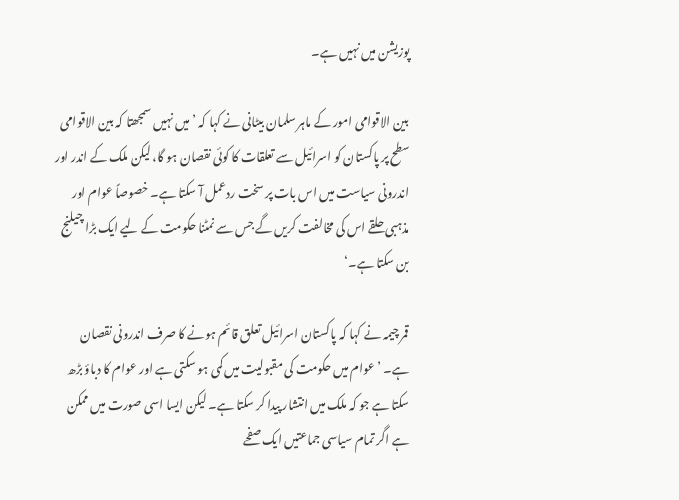پوزیشن میں نہیں ہے۔

بین الاقوامی امور کے ماہر سلمان بیٹانی نے کہا کہ ’میں نہیں سمجھتا کہ بین الاقوامی سطح پر پاکستان کو اسرائیل سے تعلقات کا کوئی نقصان ہو گا، لیکن ملک کے اندر اور اندرونی سیاست میں اس بات پر سخت ردعمل آ سکتا ہے۔ خصوصاً عوام اور مذہبی حلقے اس کی مخالفت کریں گے جس سے نمٹنا حکومت کے لیے ایک بڑا چیلنج بن سکتا ہے۔‘

قمر چیمہ نے کہا کہ پاکستان اسرائیل تعلق قائم ہونے کا صرف اندرونی نقصان ہے۔ ’عوام میں حکومت کی مقبولیت میں کمی ہو سکتی ہے اور عوام کا دباؤ بڑھ سکتا ہے جو کہ ملک میں انتشار پیدا کر سکتا ہے۔ لیکن ایسا اسی صورت میں ممکن ہے اگر تمام سیاسی جماعتیں ایک صفحے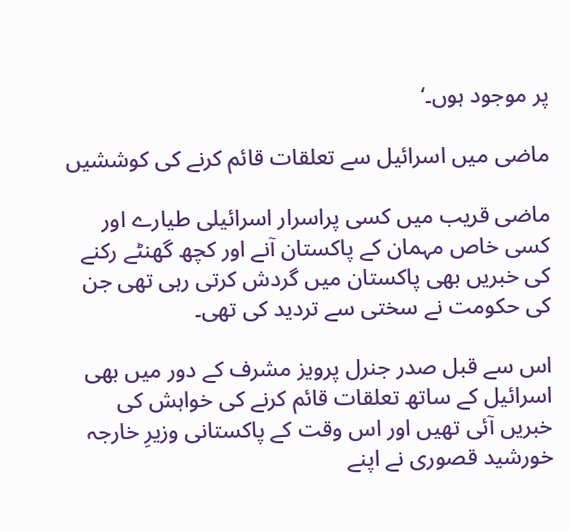پر موجود ہوں۔‘

ماضی میں اسرائیل سے تعلقات قائم کرنے کی کوششیں

ماضی قریب میں کسی پراسرار اسرائیلی طیارے اور کسی خاص مہمان کے پاکستان آنے اور کچھ گھنٹے رکنے کی خبریں بھی پاکستان میں گردش کرتی رہی تھی جن کی حکومت نے سختی سے تردید کی تھی۔

اس سے قبل صدر جنرل پرویز مشرف کے دور میں بھی اسرائیل کے ساتھ تعلقات قائم کرنے کی خواہش کی خبریں آئی تھیں اور اس وقت کے پاکستانی وزیرِ خارجہ خورشید قصوری نے اپنے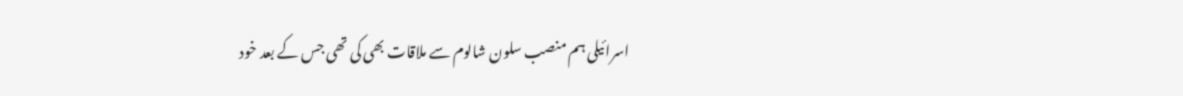اسرائیلی ہم منصب سلون شالوم سے ملاقات بھی کی تھی جس کے بعد خود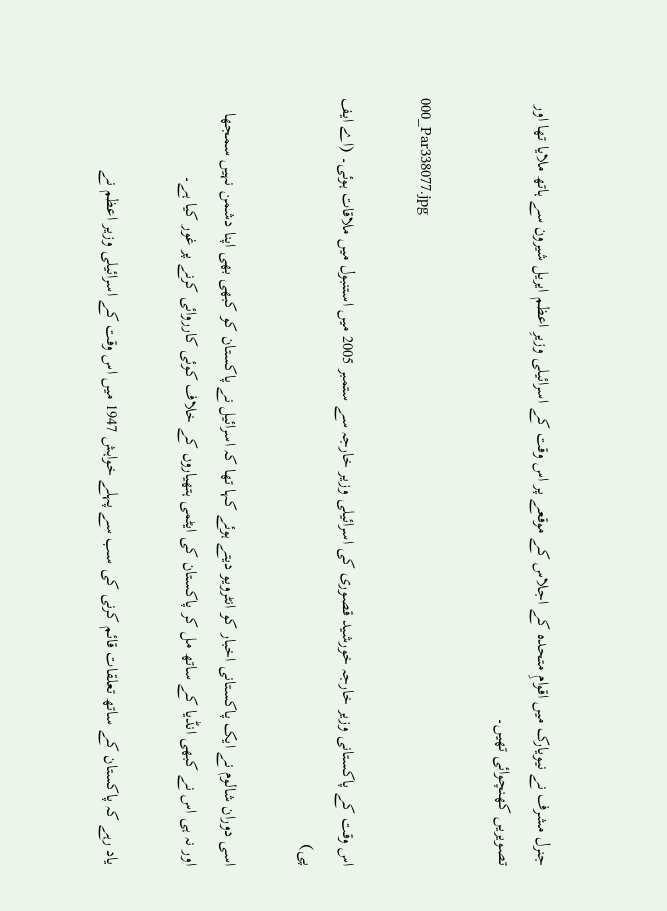جنرل مشرف نے نیویارک میں اقوامِ متحدہ کے اجلاس کے موقعے پر اس وقت کے اسرائیلی وزیرِ اعظم ایریل شیرون سے ہاتھ ملایا تھا اور تصویریں کھنچوائی تھیں۔

000_Par338077.jpg

اس وقت کے پاکستانی وزیر خارجہ خورشید قصوری کی اسرائیلی وزیر خارجہ سے ستمبر 2005 میں استنبول میں ملاقات ہوئی۔ (اے ایف پی)

اسی دوران شالوم نے ایک پاکستانی اخبار کو انٹرویو دیتے ہوئے کہا تھا کہ اسرائیل نے پاکستان کو کبھی بھی اپنا دشمن نہیں سمجھا اور نہ ہی اس نے کبھی انڈیا کے ساتھ مل کر پاکستان کی ایٹمی ہتھیاروں کے خلاف کوئی کارروائی کرنے پر غور کیا ہے۔

یاد رہے کہ پاکستان کے ساتھ تعلقات قائم کرنی کی سب سے پہلے خواہش 1947 میں اس وقت کے اسرائیلی وزیر اعظم نے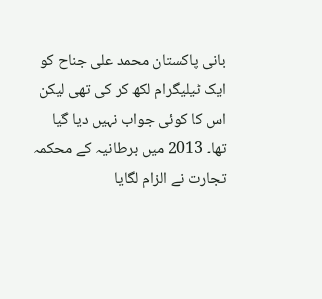بانی پاکستان محمد علی جناح کو ایک ٹیلیگرام لکھ کر کی تھی لیکن اس کا کوئی جواب نہیں دیا گیا تھا۔ 2013 میں برطانیہ کے محکمہ تجارت نے الزام لگایا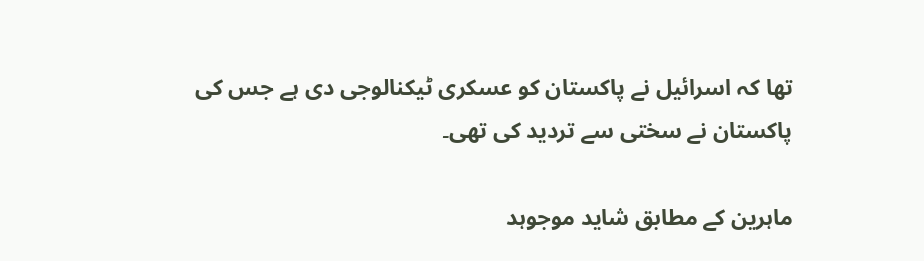تھا کہ اسرائیل نے پاکستان کو عسکری ٹیکنالوجی دی ہے جس کی پاکستان نے سختی سے تردید کی تھی۔

ماہرین کے مطابق شاید موجوہد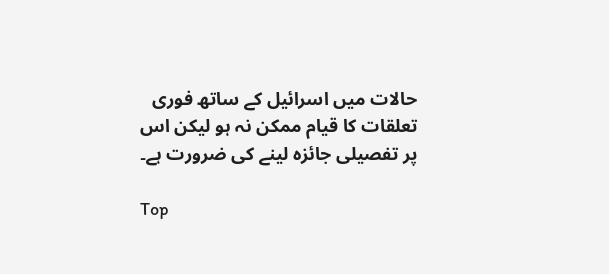حالات میں اسرائیل کے ساتھ فوری تعلقات کا قیام ممکن نہ ہو لیکن اس پر تفصیلی جائزہ لینے کی ضرورت ہے۔

Top